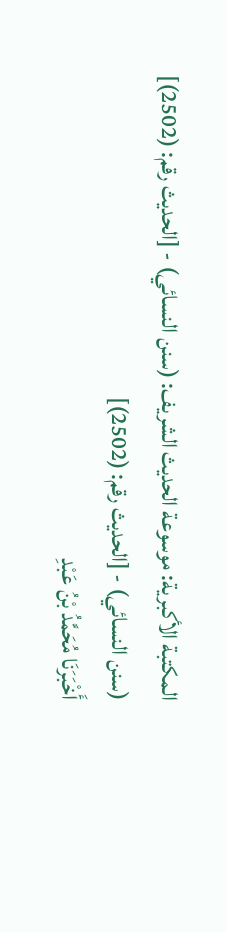المكتبة الأكبرية: موسوعة الحديث الشريف: (سنن النسائي) - [الحديث رقم: (2502)]
(سنن النسائي) - [الحديث رقم: (2502)]
أَخْبَرَنَا مُحَمَّدُ بْنُ عَبْدِ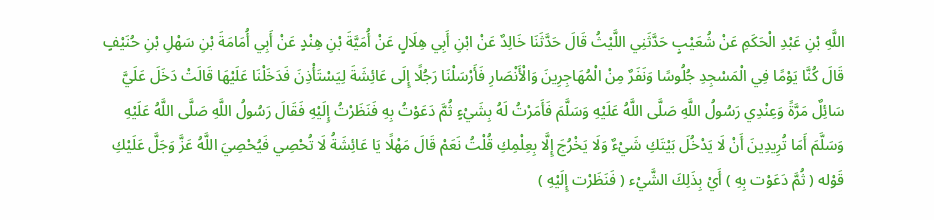اللَّهِ بْنِ عَبْدِ الْحَكَمِ عَنْ شُعَيْبٍ حَدَّثَنِي اللَّيْثُ قَالَ حَدَّثَنَا خَالِدٌ عَنْ ابْنِ أَبِي هِلَالٍ عَنْ أُمَيَّةَ بْنِ هِنْدٍ عَنْ أَبِي أُمَامَةَ بْنِ سَهْلِ بْنِ حُنَيْفٍ قَالَ كُنَّا يَوْمًا فِي الْمَسْجِدِ جُلُوسًا وَنَفَرٌ مِنْ الْمُهَاجِرِينَ وَالْأَنْصَارِ فَأَرْسَلْنَا رَجُلًا إِلَى عَائِشَةَ لِيَسْتَأْذِنَ فَدَخَلْنَا عَلَيْهَا قَالَتْ دَخَلَ عَلَيَّ سَائِلٌ مَرَّةً وَعِنْدِي رَسُولُ اللَّهِ صَلَّى اللَّهُ عَلَيْهِ وَسَلَّمَ فَأَمَرْتُ لَهُ بِشَيْءٍ ثُمَّ دَعَوْتُ بِهِ فَنَظَرْتُ إِلَيْهِ فَقَالَ رَسُولُ اللَّهِ صَلَّى اللَّهُ عَلَيْهِ وَسَلَّمَ أَمَا تُرِيدِينَ أَنْ لَا يَدْخُلَ بَيْتَكِ شَيْءٌ وَلَا يَخْرُجَ إِلَّا بِعِلْمِكِ قُلْتُ نَعَمْ قَالَ مَهْلًا يَا عَائِشَةُ لَا تُحْصِي فَيُحْصِيَ اللَّهُ عَزَّ وَجَلَّ عَلَيْكِ
قَوْله ( ثُمَّ دَعَوْت بِهِ ) أَيْ بِذَلِكَ الشَّيْء ( فَنَظَرْت إِلَيْهِ )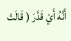أَنَّهُ أَيْ قَدَّرَ ( قَالَتْ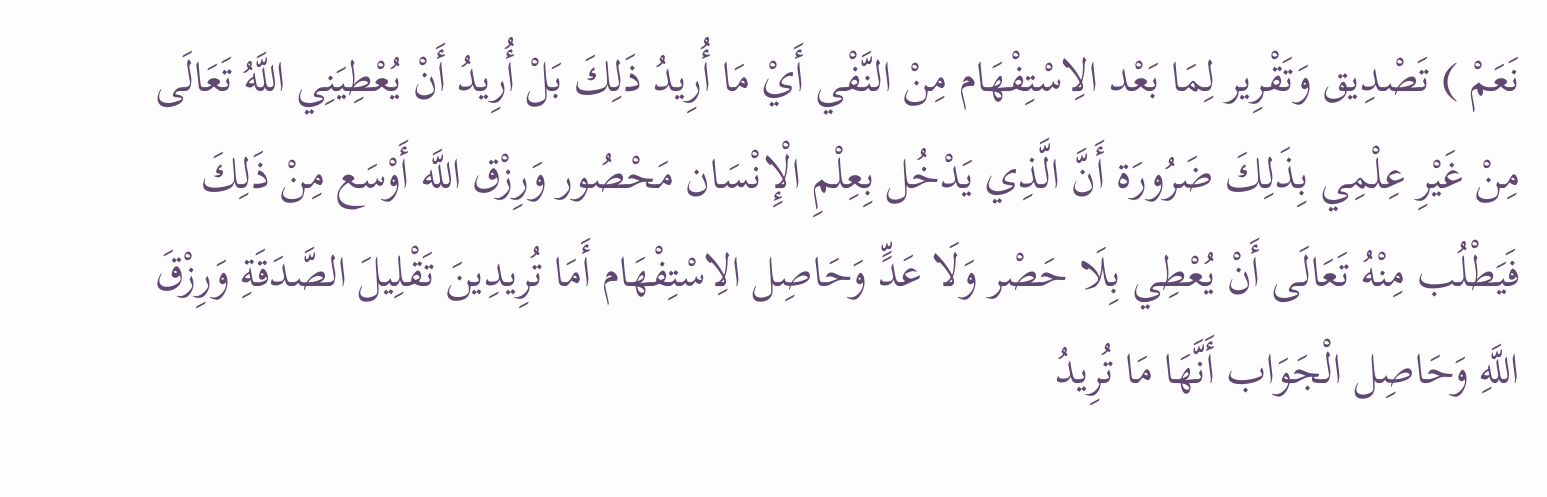نَعَمْ ) تَصْدِيق وَتَقْرِير لِمَا بَعْد الِاسْتِفْهَام مِنْ النَّفْي أَيْ مَا أُرِيدُ ذَلِكَ بَلْ أُرِيدُ أَنْ يُعْطِيَنِي اللَّهُ تَعَالَى مِنْ غَيْرِ عِلْمِي بِذَلِكَ ضَرُورَة أَنَّ الَّذِي يَدْخُل بِعِلْمِ الْإِنْسَان مَحْصُور وَرِزْق اللَّه أَوْسَع مِنْ ذَلِكَ فَيَطْلُب مِنْهُ تَعَالَى أَنْ يُعْطِي بِلَا حَصْر وَلَا عَدٍّ وَحَاصِل الِاسْتِفْهَام أَمَا تُرِيدِينَ تَقْلِيلَ الصَّدَقَةِ وَرِزْقَ اللَّهِ وَحَاصِل الْجَوَاب أَنَّهَا مَا تُرِيدُ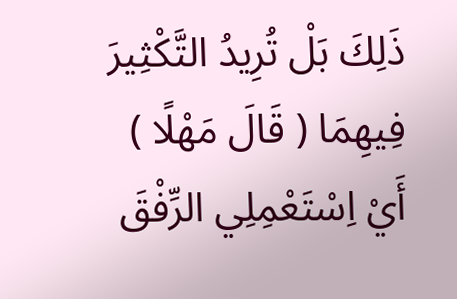ذَلِكَ بَلْ تُرِيدُ التَّكْثِيرَ فِيهِمَا ( قَالَ مَهْلًا ) أَيْ اِسْتَعْمِلِي الرِّفْقَ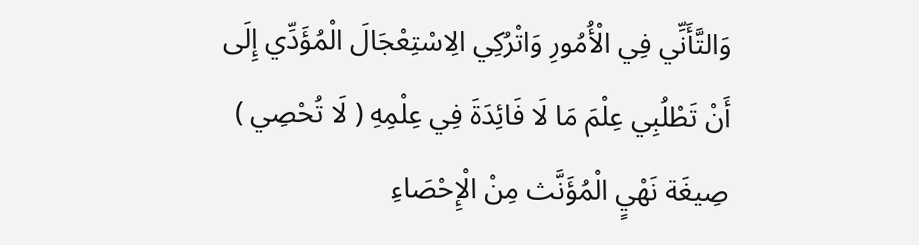وَالتَّأَنِّي فِي الْأُمُورِ وَاتْرُكِي الِاسْتِعْجَالَ الْمُؤَدِّي إِلَى أَنْ تَطْلُبِي عِلْمَ مَا لَا فَائِدَةَ فِي عِلْمِهِ ( لَا تُحْصِي ) صِيغَة نَهْيٍ الْمُؤَنَّث مِنْ الْإِحْصَاءِ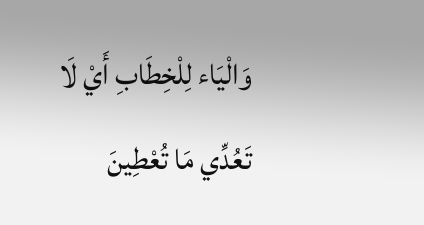وَالْيَاء لِلْخِطَابِ أَيْ لَا تَعُدِّي مَا تُعْطِينَ